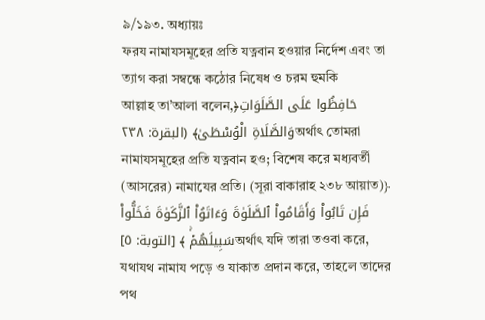৯/১৯৩. অধ্যায়ঃ
ফরয নামাযসমূহের প্রতি যত্নবান হওয়ার নির্দেশ এবং তা ত্যাগ করা সম্বন্ধে কঠোর নিষেধ ও চরম হুমকি
আল্লাহ তা’আলা বলেন,﴿حَافِظُوا عَلَى الصَّلَوَاتِ وَالصَّلَاةِ الْوُسْطَىٰ﴾ (البقرة: ٢٣٨অর্থাৎ তোমরা নামাযসমূহের প্রতি যত্নবান হও; বিশেষ করে মধ্যবর্তী (আসরের) নামাযের প্রতি। (সূরা বাকারাহ ২৩৮ আয়াত)﴿ فَإِن تَابُواْ وَأَقَامُواْ ٱلصَّلَوٰةَ وَءَاتَوُاْ ٱلزَّكَوٰةَ فَخَلُّواْ سَبِيلَهُمۡۚ ﴾ [التوبة: ٥]অর্থাৎ যদি তারা তওবা করে, যথাযথ নামায পড়ে ও যাকাত প্রদান করে, তাহলে তাদের পথ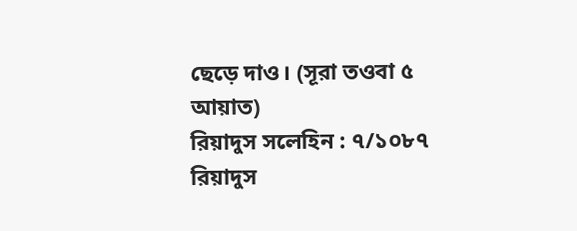ছেড়ে দাও। (সূরা তওবা ৫ আয়াত)
রিয়াদুস সলেহিন : ৭/১০৮৭
রিয়াদুস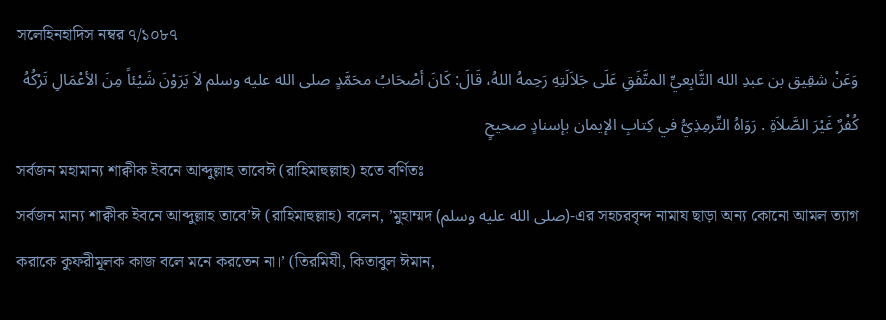সলেহিনহাদিস নম্বর ৭/১০৮৭
وَعَنْ شقِيق بن عبدِ الله التَّابِعيِّ المتَّفَقِ عَلَى جَلاَلَتِهِ رَحِمهُ اللهُ، قَالَ: كَانَ أصْحَابُ محَمَّدٍ صلى الله عليه وسلم لاَ يَرَوْنَ شَيْئاً مِنَ الأعْمَالِ تَرْكُهُ كُفْرٌ غَيْرَ الصَّلاَةِ . رَوَاهُ التِّرمِذِيُّ في كِتابِ الإيمان بإسنادٍ صحيحٍ
সর্বজন মহামান্য শাক্বীক ইবনে আব্দুল্লাহ তাবেঈ (রাহিমাহুল্লাহ) হতে বর্ণিতঃ
সর্বজন মান্য শাক্বীক ইবনে আব্দুল্লাহ তাবে’ঈ (রাহিমাহুল্লাহ) বলেন, ’মুহাম্মদ (صلى الله عليه وسلم)-এর সহচরবৃন্দ নামায ছাড়া অন্য কোনো আমল ত্যাগ করাকে কুফরীমূলক কাজ বলে মনে করতেন না।’ (তিরমিযী, কিতাবুল ঈমান,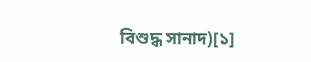বিশুদ্ধ সানাদ)[১]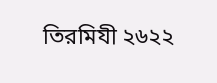তিরমিযী ২৬২২